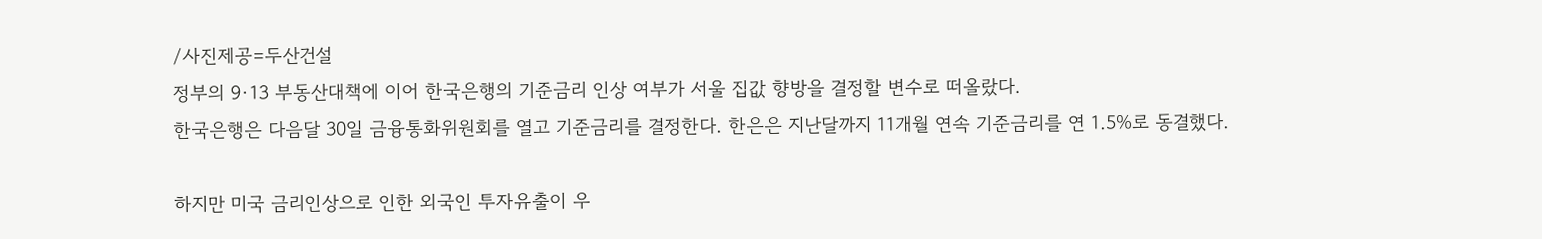/사진제공=두산건설
정부의 9·13 부동산대책에 이어 한국은행의 기준금리 인상 여부가 서울 집값 향방을 결정할 변수로 떠올랐다.
한국은행은 다음달 30일 금융통화위원회를 열고 기준금리를 결정한다. 한은은 지난달까지 11개월 연속 기준금리를 연 1.5%로 동결했다.

하지만 미국 금리인상으로 인한 외국인 투자유출이 우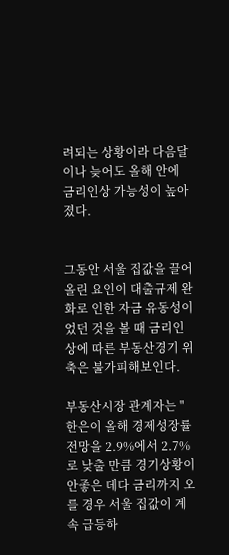려되는 상황이라 다음달이나 늦어도 올해 안에 금리인상 가능성이 높아졌다.


그동안 서울 집값을 끌어올린 요인이 대출규제 완화로 인한 자금 유동성이었던 것을 볼 때 금리인상에 따른 부동산경기 위축은 불가피해보인다.

부동산시장 관계자는 "한은이 올해 경제성장률 전망을 2.9%에서 2.7%로 낮출 만큼 경기상황이 안좋은 데다 금리까지 오를 경우 서울 집값이 계속 급등하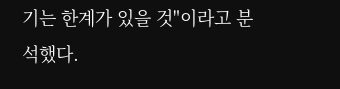기는 한계가 있을 것"이라고 분석했다.